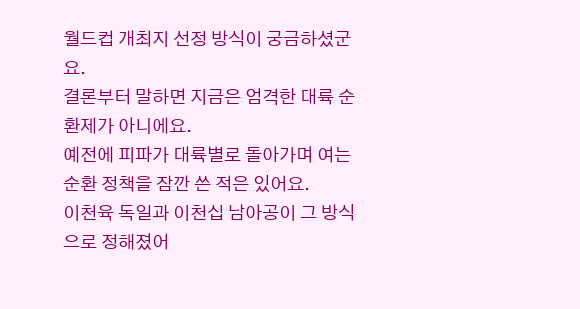월드컵 개최지 선정 방식이 궁금하셨군요.
결론부터 말하면 지금은 엄격한 대륙 순환제가 아니에요.
예전에 피파가 대륙별로 돌아가며 여는 순환 정책을 잠깐 쓴 적은 있어요.
이천육 독일과 이천십 남아공이 그 방식으로 정해졌어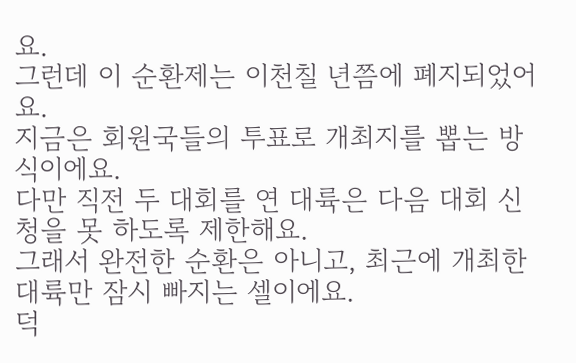요.
그런데 이 순환제는 이천칠 년쯤에 폐지되었어요.
지금은 회원국들의 투표로 개최지를 뽑는 방식이에요.
다만 직전 두 대회를 연 대륙은 다음 대회 신청을 못 하도록 제한해요.
그래서 완전한 순환은 아니고, 최근에 개최한 대륙만 잠시 빠지는 셀이에요.
덕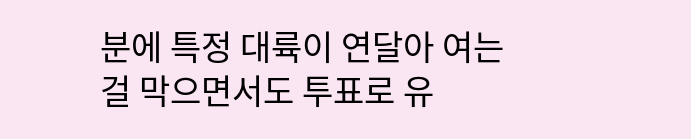분에 특정 대륙이 연달아 여는 걸 막으면서도 투표로 유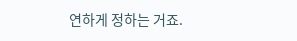연하게 정하는 거죠.